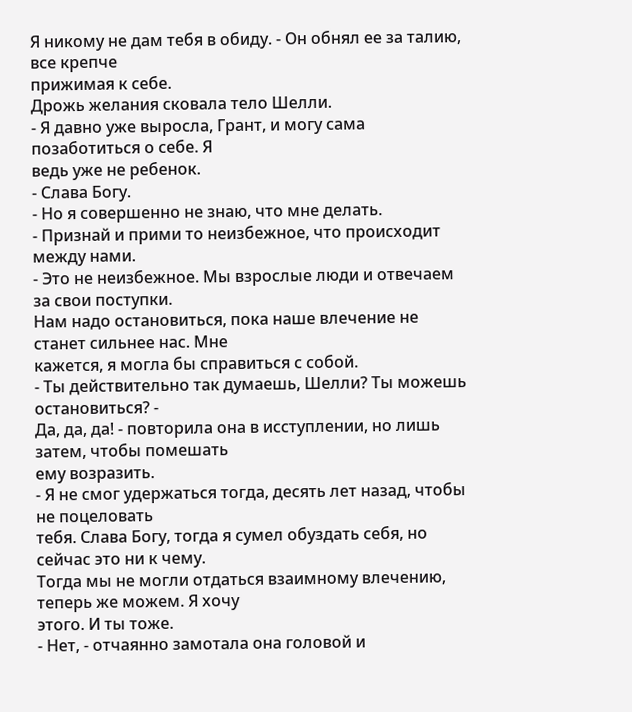Я никому не дам тебя в обиду. - Он обнял ее за талию, все крепче
прижимая к себе.
Дрожь желания сковала тело Шелли.
- Я давно уже выросла, Грант, и могу сама позаботиться о себе. Я
ведь уже не ребенок.
- Слава Богу.
- Но я совершенно не знаю, что мне делать.
- Признай и прими то неизбежное, что происходит между нами.
- Это не неизбежное. Мы взрослые люди и отвечаем за свои поступки.
Нам надо остановиться, пока наше влечение не станет сильнее нас. Мне
кажется, я могла бы справиться с собой.
- Ты действительно так думаешь, Шелли? Ты можешь остановиться? -
Да, да, да! - повторила она в исступлении, но лишь затем, чтобы помешать
ему возразить.
- Я не смог удержаться тогда, десять лет назад, чтобы не поцеловать
тебя. Слава Богу, тогда я сумел обуздать себя, но сейчас это ни к чему.
Тогда мы не могли отдаться взаимному влечению, теперь же можем. Я хочу
этого. И ты тоже.
- Нет, - отчаянно замотала она головой и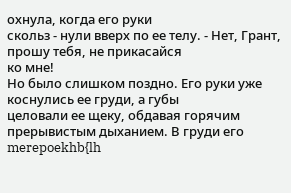охнула, когда его руки
скольз - нули вверх по ее телу. - Нет, Грант, прошу тебя, не прикасайся
ко мне!
Но было слишком поздно. Его руки уже коснулись ее груди, а губы
целовали ее щеку, обдавая горячим прерывистым дыханием. В груди его
merepoekhb{lh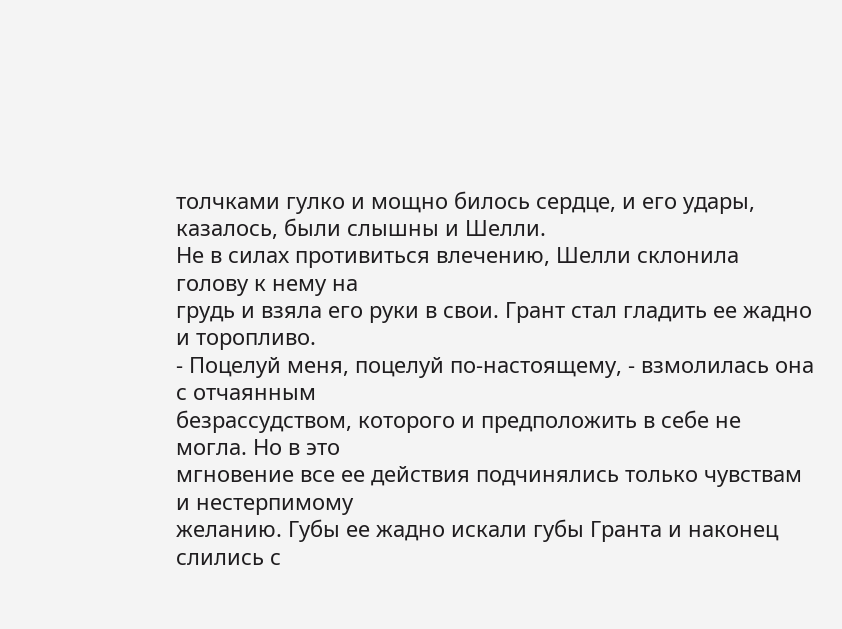толчками гулко и мощно билось сердце, и его удары,
казалось, были слышны и Шелли.
Не в силах противиться влечению, Шелли склонила голову к нему на
грудь и взяла его руки в свои. Грант стал гладить ее жадно и торопливо.
- Поцелуй меня, поцелуй по-настоящему, - взмолилась она с отчаянным
безрассудством, которого и предположить в себе не могла. Но в это
мгновение все ее действия подчинялись только чувствам и нестерпимому
желанию. Губы ее жадно искали губы Гранта и наконец слились с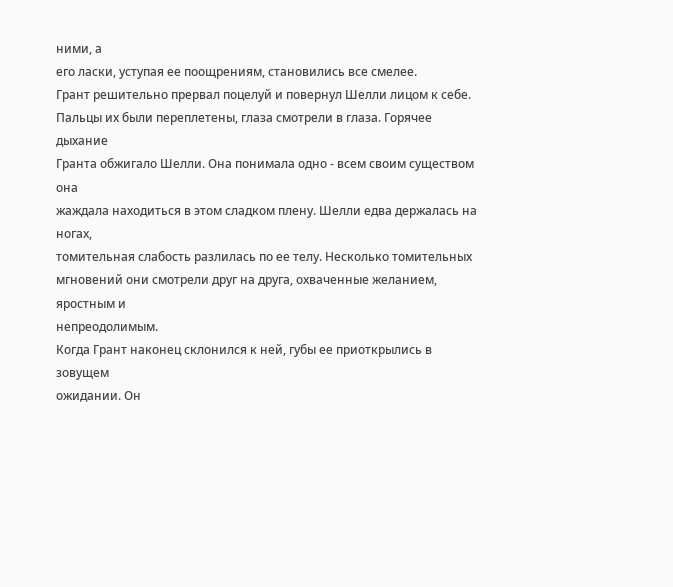ними, а
его ласки, уступая ее поощрениям, становились все смелее.
Грант решительно прервал поцелуй и повернул Шелли лицом к себе.
Пальцы их были переплетены, глаза смотрели в глаза. Горячее дыхание
Гранта обжигало Шелли. Она понимала одно - всем своим существом она
жаждала находиться в этом сладком плену. Шелли едва держалась на ногах,
томительная слабость разлилась по ее телу. Несколько томительных
мгновений они смотрели друг на друга, охваченные желанием, яростным и
непреодолимым.
Когда Грант наконец склонился к ней, губы ее приоткрылись в зовущем
ожидании. Он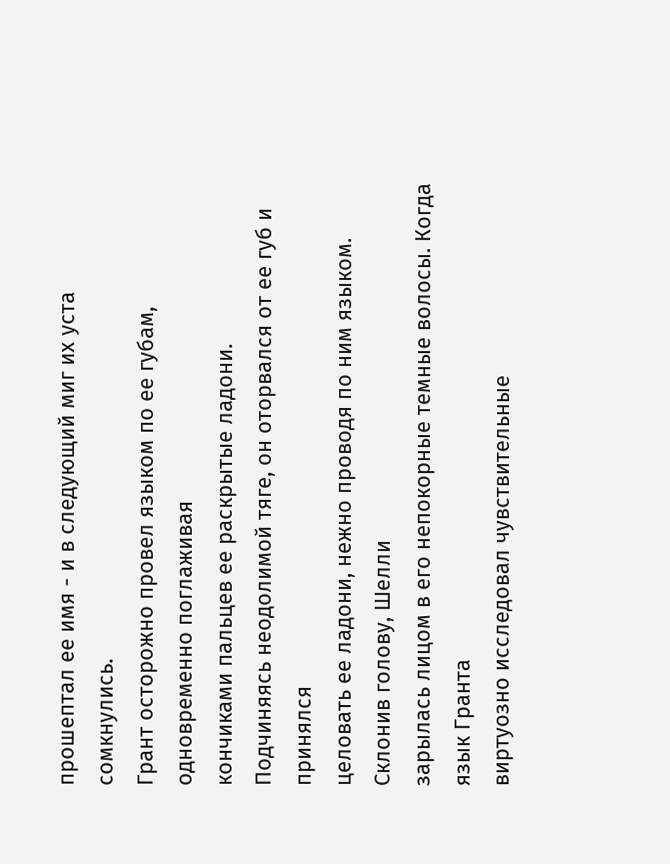прошептал ее имя - и в следующий миг их уста сомкнулись.
Грант осторожно провел языком по ее губам, одновременно поглаживая
кончиками пальцев ее раскрытые ладони.
Подчиняясь неодолимой тяге, он оторвался от ее губ и принялся
целовать ее ладони, нежно проводя по ним языком. Склонив голову, Шелли
зарылась лицом в его непокорные темные волосы. Когда язык Гранта
виртуозно исследовал чувствительные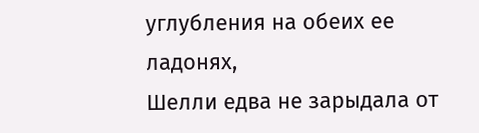углубления на обеих ее ладонях,
Шелли едва не зарыдала от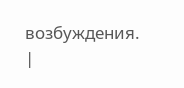возбуждения. |